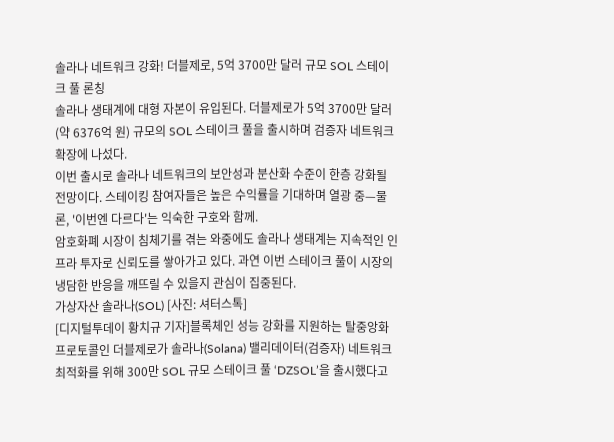솔라나 네트워크 강화! 더블제로, 5억 3700만 달러 규모 SOL 스테이크 풀 론칭
솔라나 생태계에 대형 자본이 유입된다. 더블제로가 5억 3700만 달러(약 6376억 원) 규모의 SOL 스테이크 풀을 출시하며 검증자 네트워크 확장에 나섰다.
이번 출시로 솔라나 네트워크의 보안성과 분산화 수준이 한층 강화될 전망이다. 스테이킹 참여자들은 높은 수익률을 기대하며 열광 중—물론, '이번엔 다르다'는 익숙한 구호와 함께.
암호화폐 시장이 침체기를 겪는 와중에도 솔라나 생태계는 지속적인 인프라 투자로 신뢰도를 쌓아가고 있다. 과연 이번 스테이크 풀이 시장의 냉담한 반응을 깨뜨릴 수 있을지 관심이 집중된다.
가상자산 솔라나(SOL) [사진: 셔터스톡]
[디지털투데이 황치규 기자]블록체인 성능 강화를 지원하는 탈중앙화 프로토콜인 더블제로가 솔라나(Solana) 밸리데이터(검증자) 네트워크 최적화를 위해 300만 SOL 규모 스테이크 풀 ‘DZSOL’을 출시했다고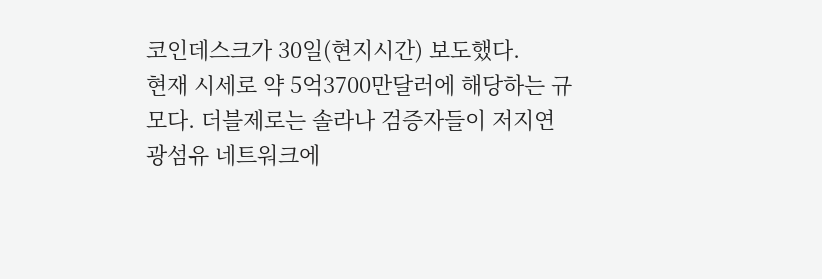코인데스크가 30일(현지시간) 보도했다.
현재 시세로 약 5억3700만달러에 해당하는 규모다. 더블제로는 솔라나 검증자들이 저지연 광섬유 네트워크에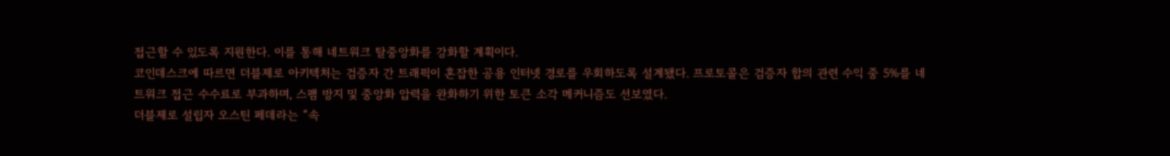접근할 수 있도록 지원한다. 이를 통해 네트워크 탈중앙화를 강화할 계획이다.
코인데스크에 따르면 더블제로 아키텍처는 검증자 간 트래픽이 혼잡한 공용 인터넷 경로를 우회하도록 설계됐다. 프로토콜은 검증자 합의 관련 수익 중 5%를 네트워크 접근 수수료로 부과하며, 스팸 방지 및 중앙화 압력을 완화하기 위한 토큰 소각 메커니즘도 선보였다.
더블제로 설립자 오스틴 페데라는 “속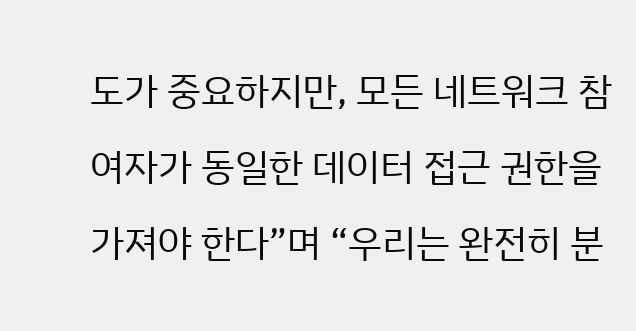도가 중요하지만, 모든 네트워크 참여자가 동일한 데이터 접근 권한을 가져야 한다”며 “우리는 완전히 분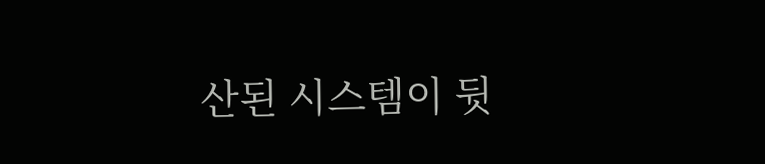산된 시스템이 뒷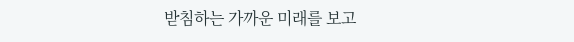받침하는 가까운 미래를 보고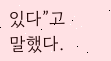있다”고 말했다.